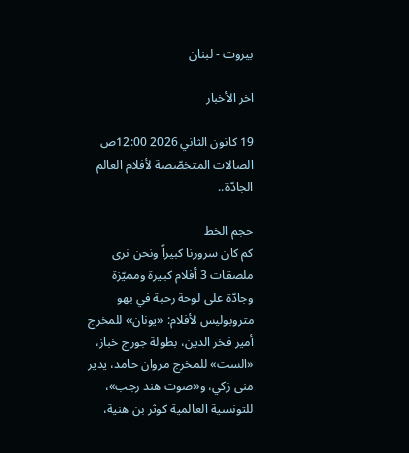بيروت - لبنان

اخر الأخبار

19 كانون الثاني 2026 12:00ص الصالات المتخصّصة لأفلام العالم الجادّة..

حجم الخط
كم كان سرورنا كبيراً ونحن نرى ملصقات 3 أفلام كبيرة ومميّزة وجادّة على لوحة رحبة في بهو متروبوليس لأفلام: «يونان» للمخرج أمير فخر الدين، بطولة جورج خباز، «الست» للمخرج مروان حامد، يدير منى زكي، و«صوت هند رجب»، للتونسية العالمية كوثر بن هنية،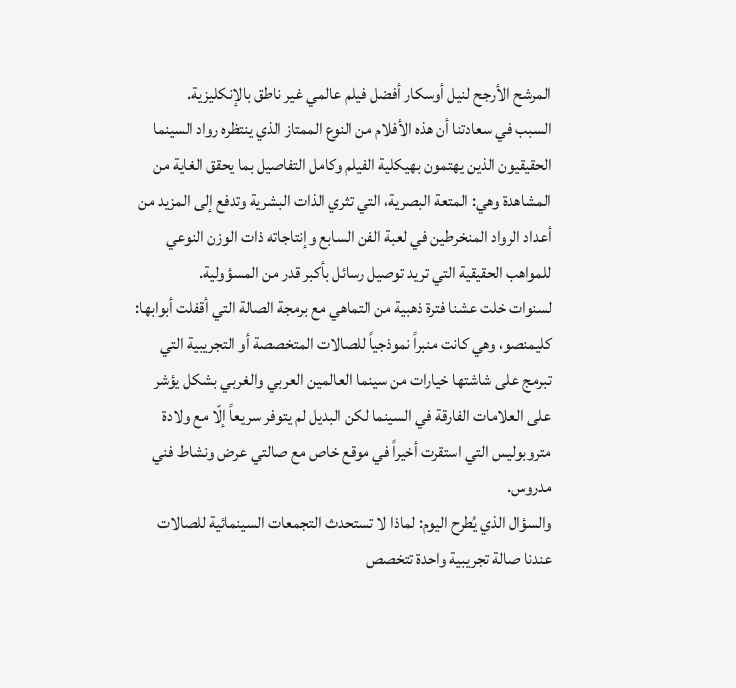المرشح الأرجح لنيل أوسكار أفضل فيلم عالمي غير ناطق بالإنكليزية.
السبب في سعادتنا أن هذه الأفلام من النوع الممتاز الذي ينتظره رواد السينما الحقيقيون الذين يهتمون بهيكلية الفيلم وكامل التفاصيل بما يحقق الغاية من المشاهدة وهي: المتعة البصرية، التي تثري الذات البشرية وتدفع إلى المزيد من أعداد الرواد المنخرطين في لعبة الفن السابع وإنتاجاته ذات الوزن النوعي للمواهب الحقيقية التي تريد توصيل رسائل بأكبر قدر من المسؤولية.
لسنوات خلت عشنا فترة ذهبية من التماهي مع برمجة الصالة التي أقفلت أبوابها: كليمنصو، وهي كانت منبراً نموذجياً للصالات المتخصصة أو التجريبية التي تبرمج على شاشتها خيارات من سينما العالمين العربي والغربي بشكل يؤشر على العلامات الفارقة في السينما لكن البديل لم يتوفر سريعاً إلّا مع ولادة متروبوليس التي استقرت أخيراً في موقع خاص مع صالتي عرض ونشاط فني مدروس.
والسؤال الذي يُطرح اليوم: لماذا لا تستحدث التجمعات السينمائية للصالات عندنا صالة تجريبية واحدة تتخصص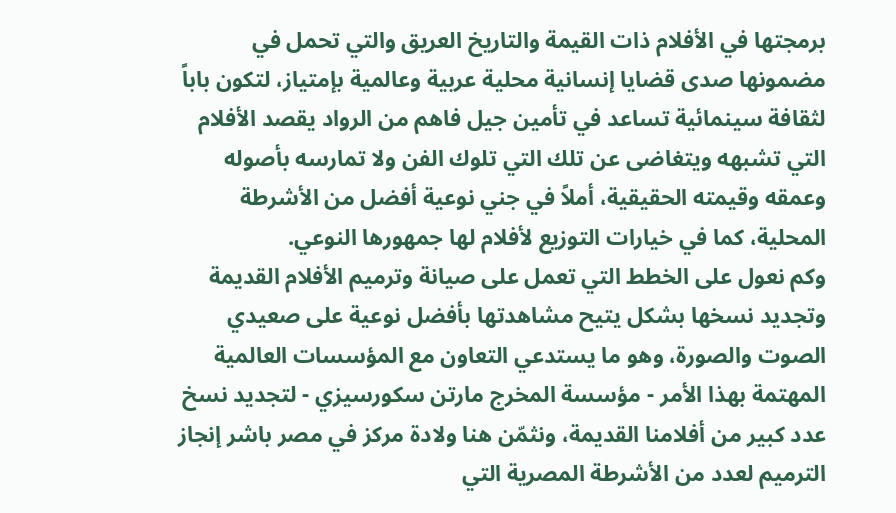برمجتها في الأفلام ذات القيمة والتاريخ العريق والتي تحمل في مضمونها صدى قضايا إنسانية محلية عربية وعالمية بإمتياز، لتكون باباً لثقافة سينمائية تساعد في تأمين جيل فاهم من الرواد يقصد الأفلام التي تشبهه ويتغاضى عن تلك التي تلوك الفن ولا تمارسه بأصوله وعمقه وقيمته الحقيقية، أملاً في جني نوعية أفضل من الأشرطة المحلية، كما في خيارات التوزيع لأفلام لها جمهورها النوعي.
وكم نعول على الخطط التي تعمل على صيانة وترميم الأفلام القديمة وتجديد نسخها بشكل يتيح مشاهدتها بأفضل نوعية على صعيدي الصوت والصورة، وهو ما يستدعي التعاون مع المؤسسات العالمية المهتمة بهذا الأمر - مؤسسة المخرج مارتن سكورسيزي - لتجديد نسخ عدد كبير من أفلامنا القديمة، ونثمّن هنا ولادة مركز في مصر باشر إنجاز الترميم لعدد من الأشرطة المصرية التي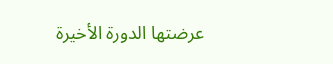عرضتها الدورة الأخيرة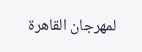لمهرجان القاهرة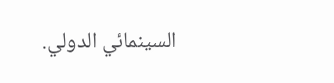السينمائي الدولي.